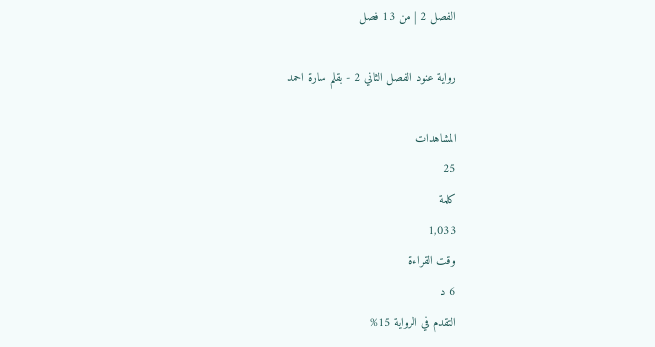الفصل 2 | من 13 فصل

رواية عنود الفصل الثاني 2 - بقلم سارة احمد

المشاهدات
25
كلمة
1,033
وقت القراءة
6 د
التقدم في الرواية 15%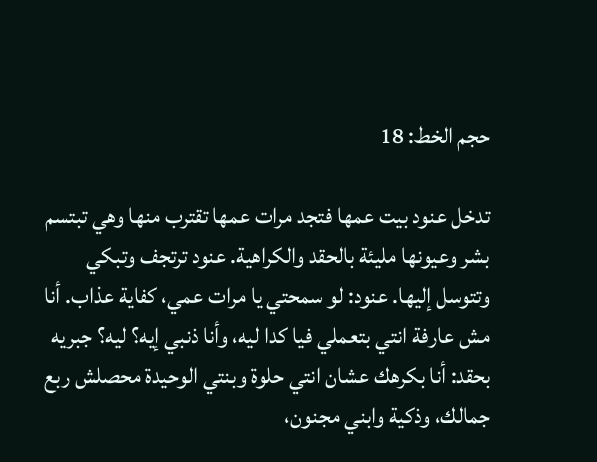حجم الخط: 18

تدخل عنود بيت عمها فتجد مرات عمها تقترب منها وهي تبتسم بشر وعيونها مليئة بالحقد والكراهية. عنود ترتجف وتبكي وتتوسل إليها. عنود: لو سمحتي يا مرات عمي، كفاية عذاب. أنا مش عارفة انتي بتعملي فيا كدا ليه، وأنا ذنبي إيه؟ ليه؟ جبريه بحقد: أنا بكرهك عشان انتي حلوة وبنتي الوحيدة محصلش ربع جمالك، وذكية وابني مجنون،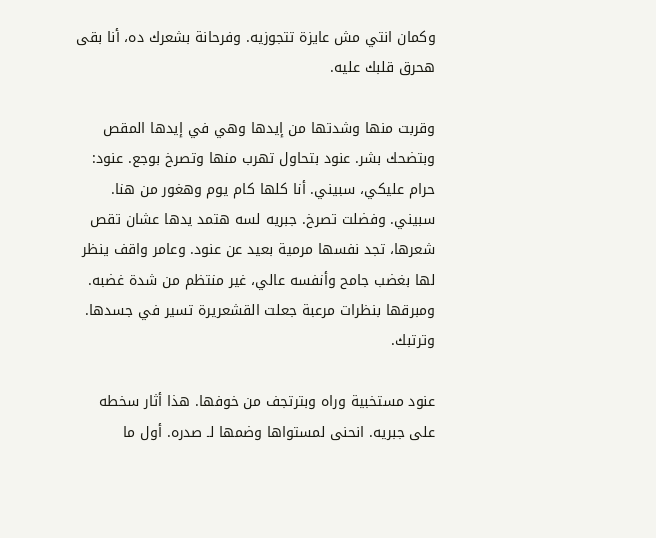وكمان انتي مش عايزة تتجوزيه. وفرحانة بشعرك ده، أنا بقى هحرق قلبك عليه.

وقربت منها وشدتها من إيدها وهي في إيدها المقص وبتضحك بشر. عنود بتحاول تهرب منها وتصرخ بوجع. عنود: حرام عليكي، سبيني. أنا كلها كام يوم وهغور من هنا. سبيني. وفضلت تصرخ. جبريه لسه هتمد يدها عشان تقص شعرها، تجد نفسها مرمية بعيد عن عنود. وعامر واقف ينظر لها بغضب جامح وأنفسه عالي، غير منتظم من شدة غضبه. ومبرقها بنظرات مرعبة جعلت القشعريرة تسير في جسدها. وترتبك.

عنود مستخبية وراه وبترتجف من خوفها. هذا أثار سخطه على جبريه. انحنى لمستواها وضمها لـ صدره. أول ما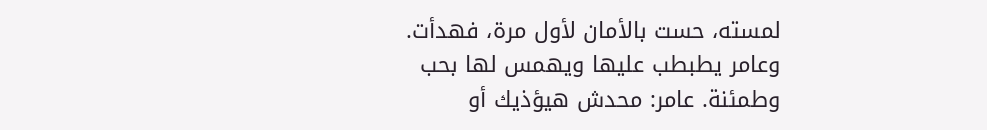لمسته، حست بالأمان لأول مرة، فهدأت. وعامر يطبطب عليها ويهمس لها بحب وطمئنة. عامر: محدش هيؤذيك أو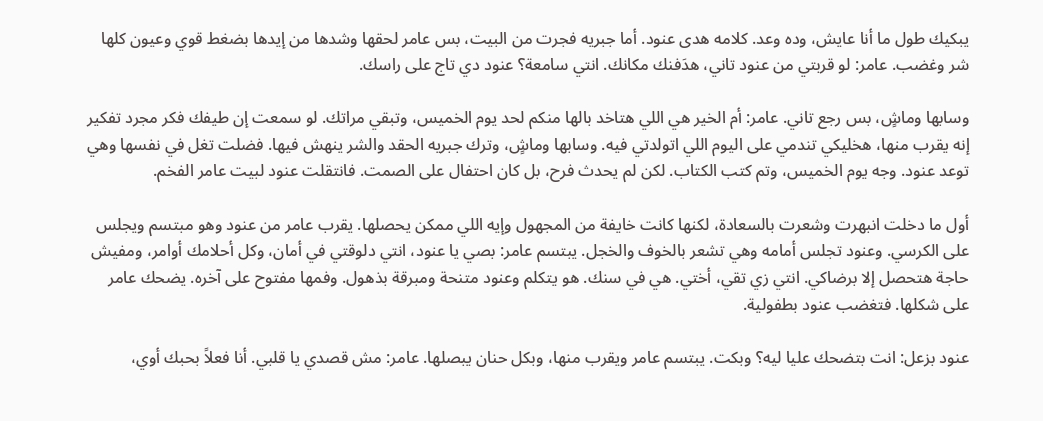يبكيك طول ما أنا عايش، وده وعد. كلامه هدى عنود. أما جبريه فجرت من البيت، بس عامر لحقها وشدها من إيدها بضغط قوي وعيون كلها شر وغضب. عامر: لو قربتي من عنود تاني، هدَفنك مكانك. انتي سامعة؟ عنود دي تاج على راسك.

وسابها وماشٍ، بس رجع تاني. عامر: أم الخير هي اللي هتاخد بالها منكم لحد يوم الخميس، وتبقي مراتك. لو سمعت إن طيفك فكر مجرد تفكير إنه يقرب منها، هخليكي تندمي على اليوم اللي اتولدتي فيه. وسابها وماشٍ، وترك جبريه الحقد والشر ينهش فيها. فضلت تغل في نفسها وهي توعد عنود. وجه يوم الخميس، وتم كتب الكتاب. لكن لم يحدث فرح، بل كان احتفال على الصمت. فانتقلت عنود لبيت عامر الفخم.

أول ما دخلت انبهرت وشعرت بالسعادة، لكنها كانت خايفة من المجهول وإيه اللي ممكن يحصلها. يقرب عامر من عنود وهو مبتسم ويجلس على الكرسي. وعنود تجلس أمامه وهي تشعر بالخوف والخجل. يبتسم عامر: بصي يا عنود، انتي دلوقتي في أمان، وكل أحلامك أوامر، ومفيش حاجة هتحصل إلا برضاكي. انتي زي تقي، أختي. هي في سنك. هو يتكلم وعنود متنحة ومبرقة بذهول. وفمها مفتوح على آخره. يضحك عامر على شكلها. فتغضب عنود بطفولية.

عنود بزعل: انت بتضحك عليا ليه؟ وبكت. يبتسم عامر ويقرب منها، وبكل حنان يبصلها. عامر: مش قصدي يا قلبي. أنا فعلاً بحبك أوي،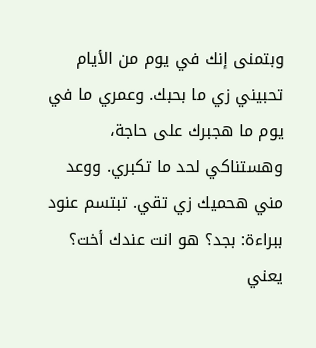وبتمنى إنك في يوم من الأيام تحبيني زي ما بحبك. وعمري ما في يوم ما هجبرك على حاجة، وهستناكي لحد ما تكبري. ووعد مني هحميك زي تقي. تبتسم عنود ببراءة: بجد؟ هو انت عندك أخت؟ يعني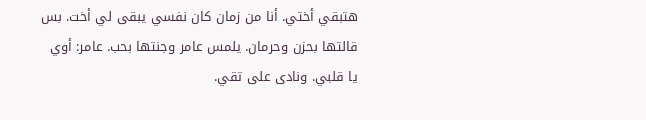هتبقي أختي. أنا من زمان كان نفسي يبقى لي أخت. بس قالتها بحزن وحرمان. يلمس عامر وجنتها بحب. عامر: أوي يا قلبي. ونادى على تقي.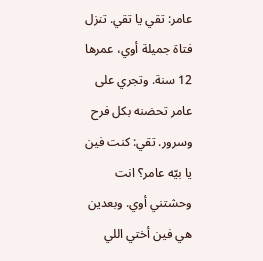عامر: تقي يا تقي. تنزل فتاة جميلة أوي، عمرها 12 سنة. وتجري على عامر تحضنه بكل فرح وسرور. تقي: كنت فين يا بيّه عامر؟ انت وحشتني أوي. وبعدين هي فين أختي اللي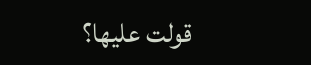قولت عليها؟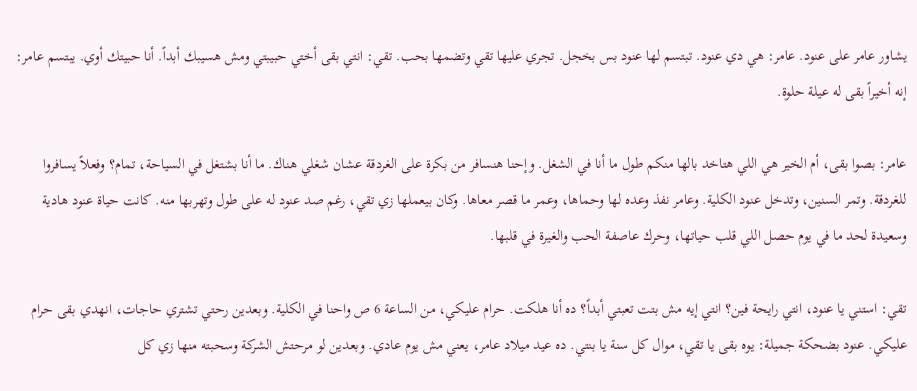يشاور عامر على عنود. عامر: هي دي عنود. تبتسم لها عنود بس بخجل. تجري عليها تقي وتضمها بحب. تقي: انتي بقى أختي حبيبتي ومش هسيبك أبداً. أنا حبيتك أوي. يبتسم عامر: إنه أخيراً بقى له عيلة حلوة.

عامر: بصوا بقى، أم الخير هي اللي هتاخد بالها منكم طول ما أنا في الشغل. وإحنا هنسافر من بكرة على الغردقة عشان شغلي هناك. ما أنا بشتغل في السياحة، تمام؟ وفعلاً يسافروا للغردقة. وتمر السنين، وتدخل عنود الكلية. وعامر نفذ وعده لها وحماها، وعمر ما قصر معاها. وكان بيعملها زي تقي، رغم صد عنود له على طول وتهربها منه. كانت حياة عنود هادية وسعيدة لحد ما في يوم حصل اللي قلب حياتها، وحرك عاصفة الحب والغيرة في قلبها.

تقي: استني يا عنود، انتي رايحة فين؟ انتي إيه مش بتت تعبتي أبداً؟ ده أنا هلكت. حرام عليكي، من الساعة 6 ص واحنا في الكلية. وبعدين رحتي تشتري حاجات، انهدي بقى حرام عليكي. عنود بضحكة جميلة: يوه بقى يا تقي، موال كل سنة يا بنتي. ده عيد ميلاد عامر، يعني مش يوم عادي. وبعدين لو مرحتش الشركة وسحبته منها زي كل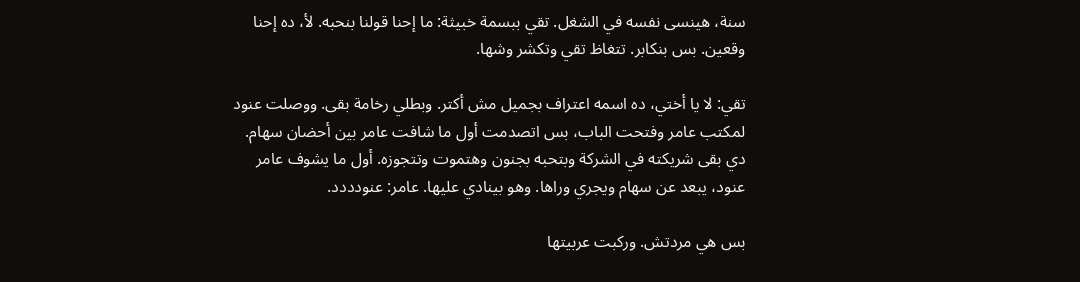سنة، هينسى نفسه في الشغل. تقي ببسمة خبيثة: ما إحنا قولنا بنحبه. لأ، ده إحنا وقعين. بس بنكابر. تتغاظ تقي وتكشر وشها.

تقي: لا يا أختي، ده اسمه اعتراف بجميل مش أكتر. وبطلي رخامة بقى. ووصلت عنود لمكتب عامر وفتحت الباب، بس اتصدمت أول ما شافت عامر بين أحضان سهام. دي بقى شريكته في الشركة وبتحبه بجنون وهتموت وتتجوزه. أول ما يشوف عامر عنود، يبعد عن سهام ويجري وراها. وهو بينادي عليها. عامر: عنودددد.

بس هي مردتش. وركبت عربيتها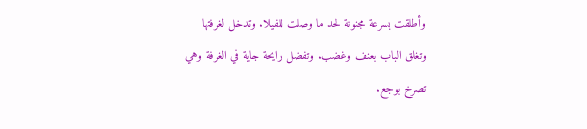وأطلقت بسرعة مجنونة لحد ما وصلت للفيلا. وتدخل لغرفتها وتغلق الباب بعنف وغضب. وتفضل رايحة جاية في الغرفة وهي تصرخ بوجع.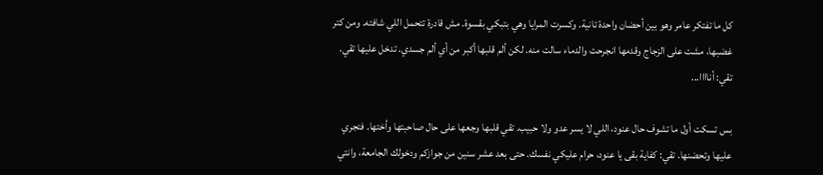كل ما تفتكر عامر وهو بين أحضان واحدة تانية. وكسرت المرايا وهي بتبكي بقسوة. مش قادرة تتحمل اللي شافته. ومن كتر غضبها، مشت على الزجاج وقدمها انجرحت والدماء سالت منه. لكن ألم قلبها أكبر من أي ألم جسدي. تدخل عليها تقي. تقي: أناااا...

بس تسكت أول ما تشوف حال عنود، اللي لا يسر عدو ولا حبيب. تقي قلبها وجعها على حال صاحبتها وأختها. فتجري عليها وتحضنها. تقي: كفاية بقى يا عنود، حرام عليكي نفسك. حتى بعد عشر سنين من جوازكم ودخولك الجامعة، وانتي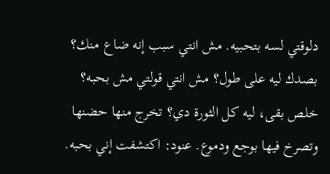دلوقتي لسه بتحبيه. مش انتي سبب إنه ضاع منك؟ بصدك ليه على طول؟ مش انتي قولتي مش بحبه؟ خلص بقى، ليه كل الثورة دي؟ تخرج منها حضنها وتصرخ فيها بوجع ودموع. عنود: اكتشفت إني بحبه.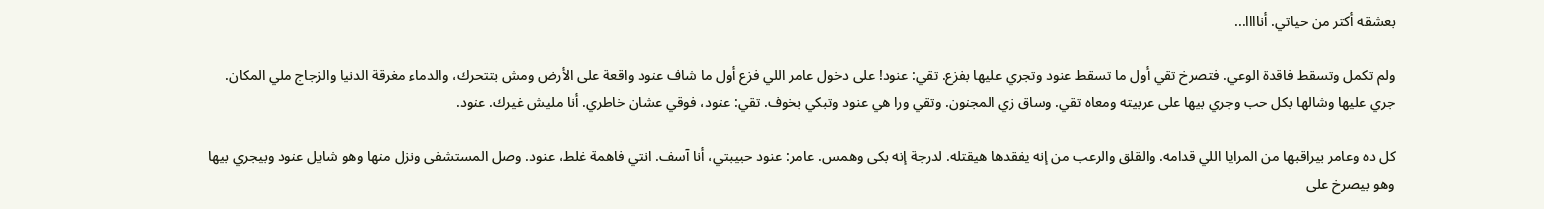بعشقه أكتر من حياتي. أناااا...

ولم تكمل وتسقط فاقدة الوعي. فتصرخ تقي أول ما تسقط عنود وتجري عليها بفزع. تقي: عنود! على دخول عامر اللي فزع أول ما شاف عنود واقعة على الأرض ومش بتتحرك، والدماء مغرقة الدنيا والزجاج ملي المكان. جري عليها وشالها بكل حب وجري بيها على عربيته ومعاه تقي. وساق زي المجنون. وتقي ورا هي عنود وتبكي بخوف. تقي: عنود، فوقي عشان خاطري. أنا مليش غيرك. عنود.

كل ده وعامر بيراقبها من المرايا اللي قدامه. والقلق والرعب من إنه يفقدها هيقتله. لدرجة إنه بكى وهمس. عامر: عنود حبيبتي، أنا آسف. انتي فاهمة غلط، عنود. وصل المستشفى ونزل منها وهو شايل عنود وبيجري بيها وهو بيصرخ على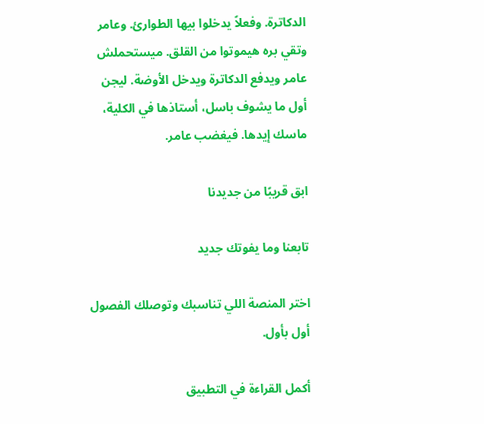الدكاترة. وفعلاً يدخلوا بيها الطوارئ. وعامر وتقي بره هيموتوا من القلق. ميستحملش عامر ويدفع الدكاترة ويدخل الأوضة. ليجن أول ما يشوف باسل، أستاذها في الكلية، ماسك إيدها. فيغضب عامر.

ابق قريبًا من جديدنا

تابعنا وما يفوتك جديد

اختر المنصة اللي تناسبك وتوصلك الفصول أول بأول.

أكمل القراءة في التطبيق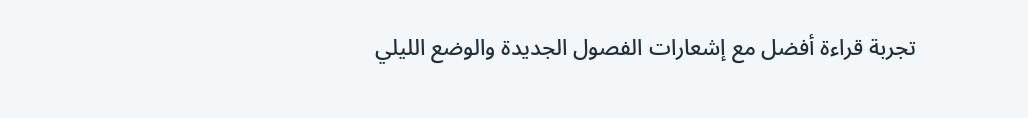تجربة قراءة أفضل مع إشعارات الفصول الجديدة والوضع الليلي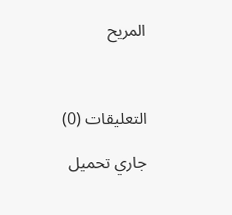المريح



التعليقات (0)

جاري تحميل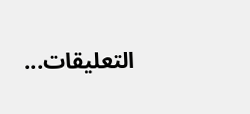التعليقات...